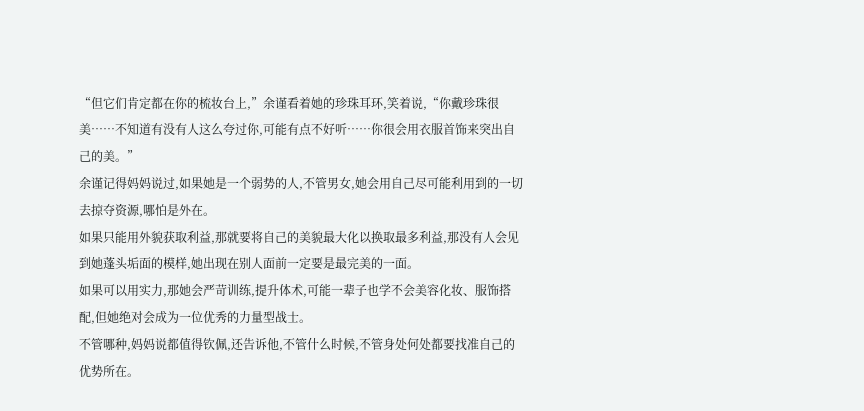“但它们肯定都在你的梳妆台上,”余谨看着她的珍珠耳环,笑着说,“你戴珍珠很美……不知道有没有人这么夸过你,可能有点不好听……你很会用衣服首饰来突出自己的美。”
余谨记得妈妈说过,如果她是一个弱势的人,不管男女,她会用自己尽可能利用到的一切去掠夺资源,哪怕是外在。
如果只能用外貌获取利益,那就要将自己的美貌最大化以换取最多利益,那没有人会见到她蓬头垢面的模样,她出现在别人面前一定要是最完美的一面。
如果可以用实力,那她会严苛训练,提升体术,可能一辈子也学不会美容化妆、服饰搭配,但她绝对会成为一位优秀的力量型战士。
不管哪种,妈妈说都值得钦佩,还告诉他,不管什么时候,不管身处何处都要找准自己的优势所在。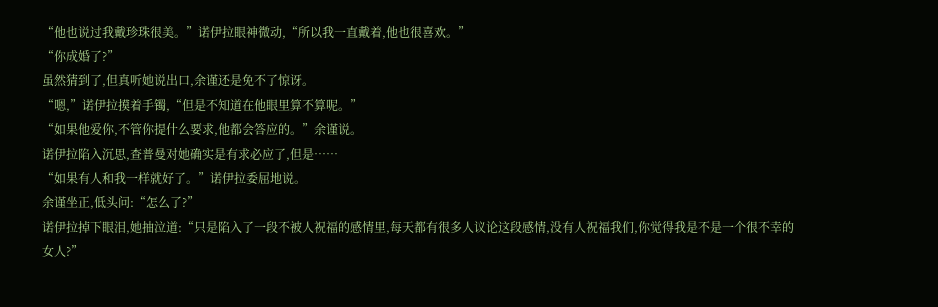“他也说过我戴珍珠很美。”诺伊拉眼神微动,“所以我一直戴着,他也很喜欢。”
“你成婚了?”
虽然猜到了,但真听她说出口,余谨还是免不了惊讶。
“嗯,”诺伊拉摸着手镯,“但是不知道在他眼里算不算呢。”
“如果他爱你,不管你提什么要求,他都会答应的。”余谨说。
诺伊拉陷入沉思,查普曼对她确实是有求必应了,但是……
“如果有人和我一样就好了。”诺伊拉委屈地说。
余谨坐正,低头问:“怎么了?”
诺伊拉掉下眼泪,她抽泣道:“只是陷入了一段不被人祝福的感情里,每天都有很多人议论这段感情,没有人祝福我们,你觉得我是不是一个很不幸的女人?”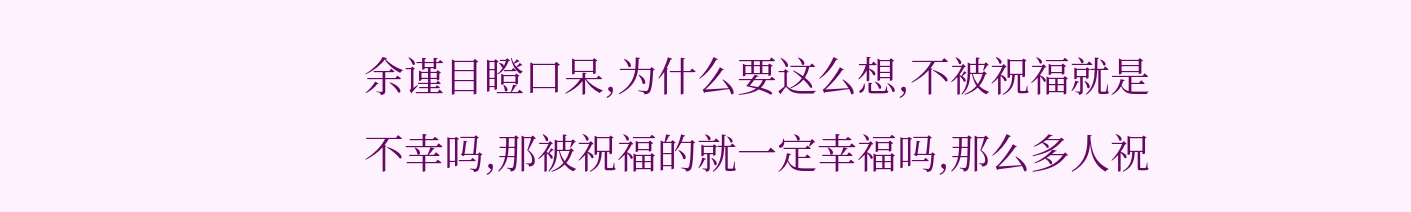余谨目瞪口呆,为什么要这么想,不被祝福就是不幸吗,那被祝福的就一定幸福吗,那么多人祝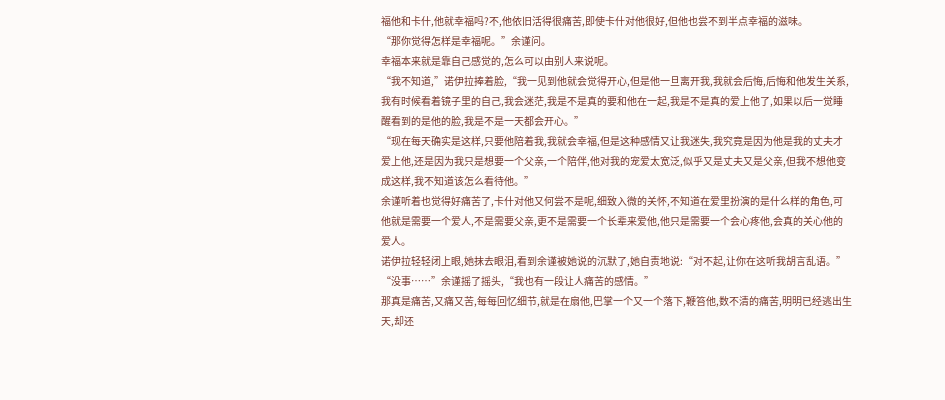福他和卡什,他就幸福吗?不,他依旧活得很痛苦,即使卡什对他很好,但他也尝不到半点幸福的滋味。
“那你觉得怎样是幸福呢。”余谨问。
幸福本来就是靠自己感觉的,怎么可以由别人来说呢。
“我不知道,”诺伊拉捧着脸,“我一见到他就会觉得开心,但是他一旦离开我,我就会后悔,后悔和他发生关系,我有时候看着镜子里的自己,我会迷茫,我是不是真的要和他在一起,我是不是真的爱上他了,如果以后一觉睡醒看到的是他的脸,我是不是一天都会开心。”
“现在每天确实是这样,只要他陪着我,我就会幸福,但是这种感情又让我迷失,我究竟是因为他是我的丈夫才爱上他,还是因为我只是想要一个父亲,一个陪伴,他对我的宠爱太宽泛,似乎又是丈夫又是父亲,但我不想他变成这样,我不知道该怎么看待他。”
余谨听着也觉得好痛苦了,卡什对他又何尝不是呢,细致入微的关怀,不知道在爱里扮演的是什么样的角色,可他就是需要一个爱人,不是需要父亲,更不是需要一个长辈来爱他,他只是需要一个会心疼他,会真的关心他的爱人。
诺伊拉轻轻闭上眼,她抹去眼泪,看到余谨被她说的沉默了,她自责地说:“对不起,让你在这听我胡言乱语。”
“没事……”余谨摇了摇头,“我也有一段让人痛苦的感情。”
那真是痛苦,又痛又苦,每每回忆细节,就是在扇他,巴掌一个又一个落下,鞭笞他,数不清的痛苦,明明已经逃出生天,却还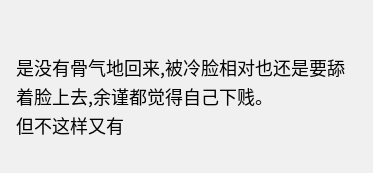是没有骨气地回来,被冷脸相对也还是要舔着脸上去,余谨都觉得自己下贱。
但不这样又有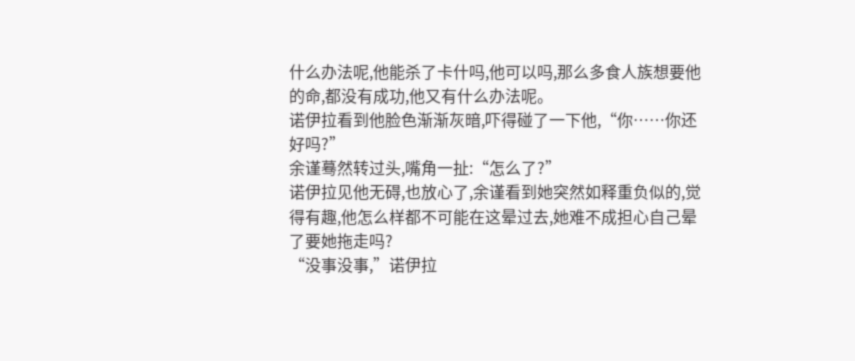什么办法呢,他能杀了卡什吗,他可以吗,那么多食人族想要他的命,都没有成功,他又有什么办法呢。
诺伊拉看到他脸色渐渐灰暗,吓得碰了一下他,“你……你还好吗?”
余谨蓦然转过头,嘴角一扯:“怎么了?”
诺伊拉见他无碍,也放心了,余谨看到她突然如释重负似的,觉得有趣,他怎么样都不可能在这晕过去,她难不成担心自己晕了要她拖走吗?
“没事没事,”诺伊拉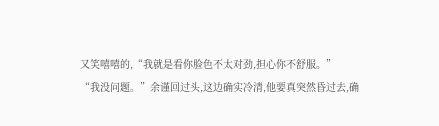又笑嘻嘻的,“我就是看你脸色不太对劲,担心你不舒服。”
“我没问题。”余谨回过头,这边确实冷清,他要真突然昏过去,确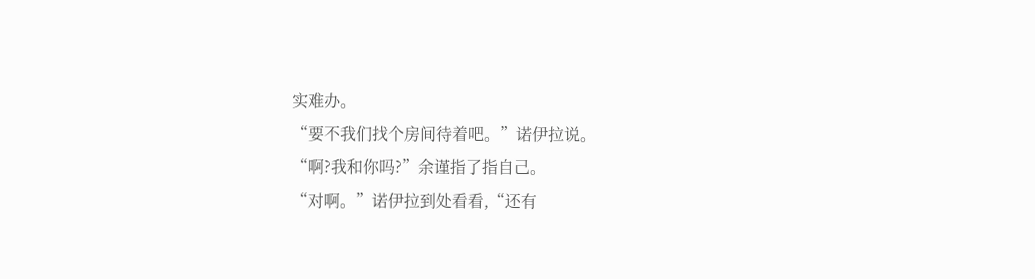实难办。
“要不我们找个房间待着吧。”诺伊拉说。
“啊?我和你吗?”余谨指了指自己。
“对啊。”诺伊拉到处看看,“还有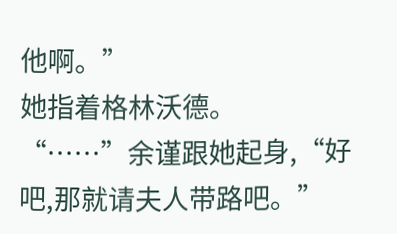他啊。”
她指着格林沃德。
“……”余谨跟她起身,“好吧,那就请夫人带路吧。”